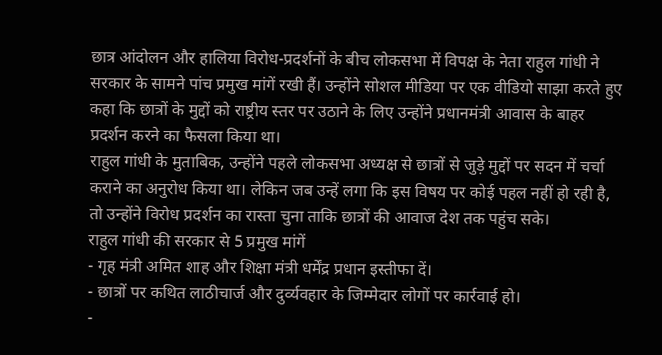छात्र आंदोलन और हालिया विरोध-प्रदर्शनों के बीच लोकसभा में विपक्ष के नेता राहुल गांधी ने सरकार के सामने पांच प्रमुख मांगें रखी हैं। उन्होंने सोशल मीडिया पर एक वीडियो साझा करते हुए कहा कि छात्रों के मुद्दों को राष्ट्रीय स्तर पर उठाने के लिए उन्होंने प्रधानमंत्री आवास के बाहर प्रदर्शन करने का फैसला किया था।
राहुल गांधी के मुताबिक, उन्होंने पहले लोकसभा अध्यक्ष से छात्रों से जुड़े मुद्दों पर सदन में चर्चा कराने का अनुरोध किया था। लेकिन जब उन्हें लगा कि इस विषय पर कोई पहल नहीं हो रही है, तो उन्होंने विरोध प्रदर्शन का रास्ता चुना ताकि छात्रों की आवाज देश तक पहुंच सके।
राहुल गांधी की सरकार से 5 प्रमुख मांगें
- गृह मंत्री अमित शाह और शिक्षा मंत्री धर्मेंद्र प्रधान इस्तीफा दें।
- छात्रों पर कथित लाठीचार्ज और दुर्व्यवहार के जिम्मेदार लोगों पर कार्रवाई हो।
-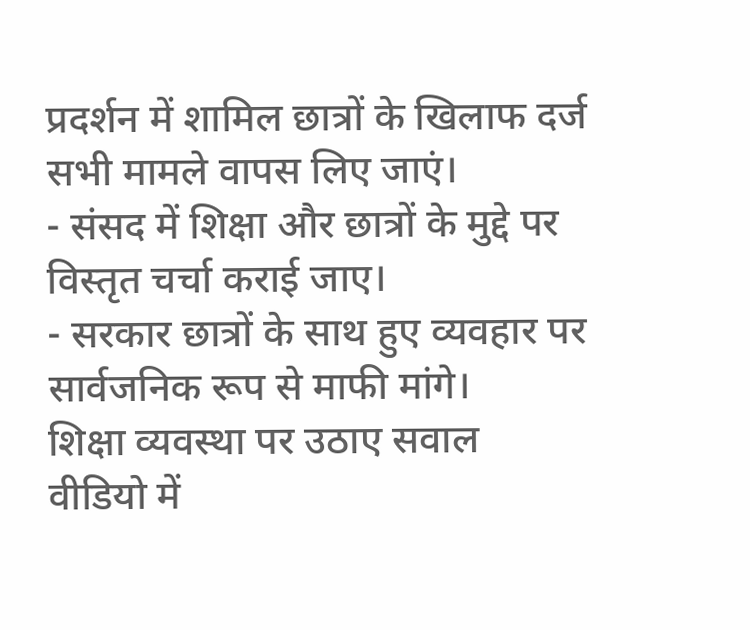प्रदर्शन में शामिल छात्रों के खिलाफ दर्ज सभी मामले वापस लिए जाएं।
- संसद में शिक्षा और छात्रों के मुद्दे पर विस्तृत चर्चा कराई जाए।
- सरकार छात्रों के साथ हुए व्यवहार पर सार्वजनिक रूप से माफी मांगे।
शिक्षा व्यवस्था पर उठाए सवाल
वीडियो में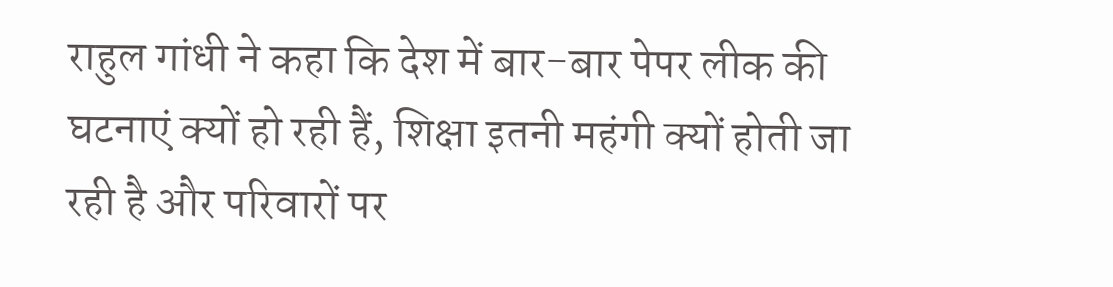राहुल गांधी ने कहा कि देश में बार-बार पेपर लीक की घटनाएं क्यों हो रही हैं, शिक्षा इतनी महंगी क्यों होती जा रही है और परिवारों पर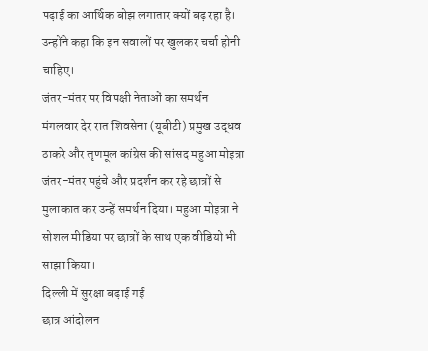पढ़ाई का आर्थिक बोझ लगातार क्यों बढ़ रहा है। उन्होंने कहा कि इन सवालों पर खुलकर चर्चा होनी चाहिए।
जंतर-मंतर पर विपक्षी नेताओं का समर्थन
मंगलवार देर रात शिवसेना (यूबीटी) प्रमुख उद्धव ठाकरे और तृणमूल कांग्रेस की सांसद महुआ मोइत्रा जंतर-मंतर पहुंचे और प्रदर्शन कर रहे छात्रों से मुलाकात कर उन्हें समर्थन दिया। महुआ मोइत्रा ने सोशल मीडिया पर छात्रों के साथ एक वीडियो भी साझा किया।
दिल्ली में सुरक्षा बढ़ाई गई
छात्र आंदोलन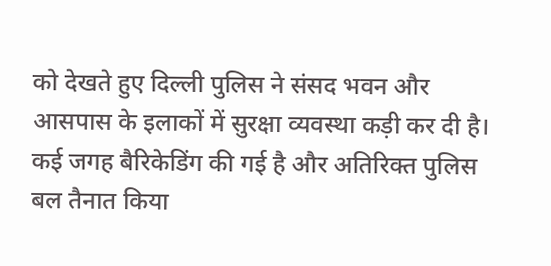को देखते हुए दिल्ली पुलिस ने संसद भवन और आसपास के इलाकों में सुरक्षा व्यवस्था कड़ी कर दी है। कई जगह बैरिकेडिंग की गई है और अतिरिक्त पुलिस बल तैनात किया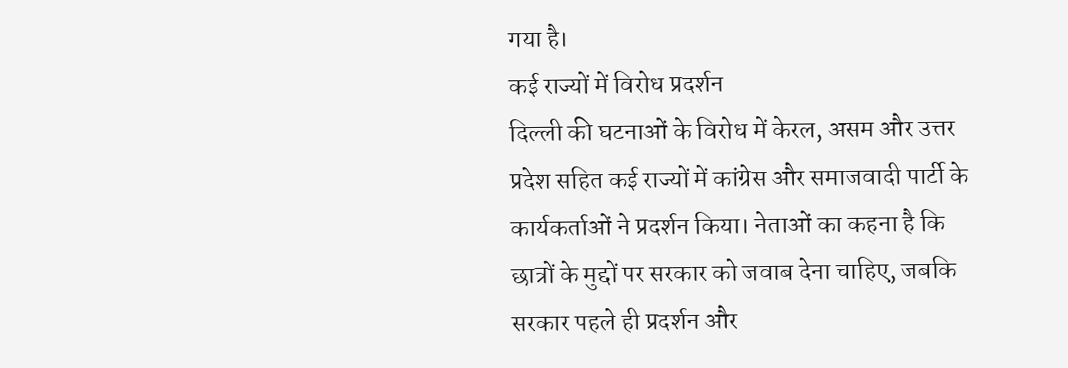गया है।
कई राज्यों में विरोध प्रदर्शन
दिल्ली की घटनाओं के विरोध में केरल, असम और उत्तर प्रदेश सहित कई राज्यों में कांग्रेस और समाजवादी पार्टी के कार्यकर्ताओं ने प्रदर्शन किया। नेताओं का कहना है कि छात्रों के मुद्दों पर सरकार को जवाब देना चाहिए, जबकि सरकार पहले ही प्रदर्शन और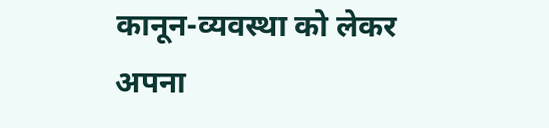कानून-व्यवस्था को लेकर अपना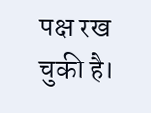पक्ष रख चुकी है।